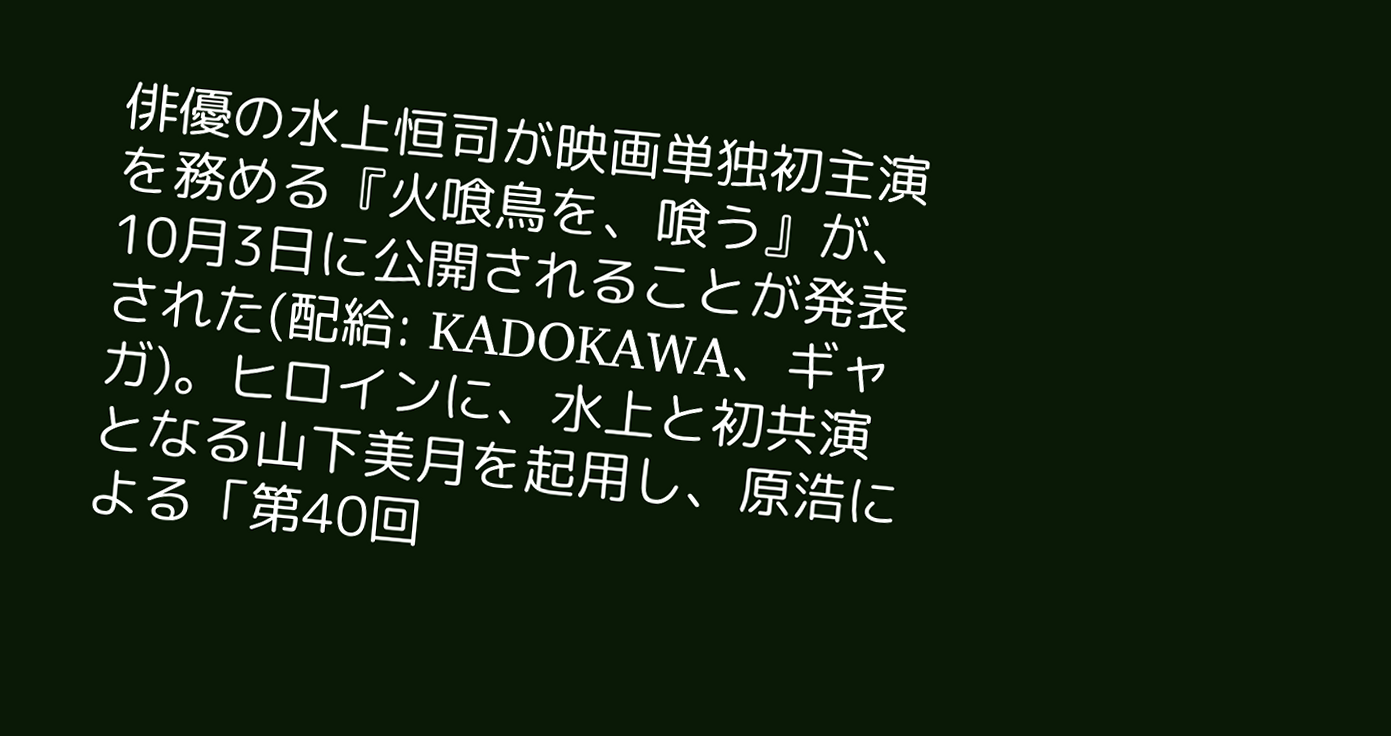俳優の水上恒司が映画単独初主演を務める『火喰鳥を、喰う』が、10月3日に公開されることが発表された(配給: KADOKAWA、ギャガ)。ヒロインに、水上と初共演となる山下美月を起用し、原浩による「第40回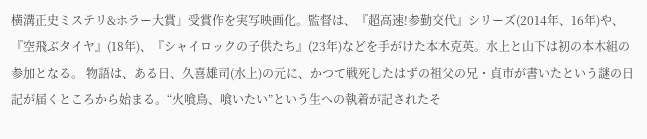横溝正史ミステリ&ホラー大賞」受賞作を実写映画化。監督は、『超高速!参勤交代』シリーズ(2014年、16年)や、『空飛ぶタイヤ』(18年)、『シャイロックの子供たち』(23年)などを手がけた本木克英。水上と山下は初の本木組の参加となる。 物語は、ある日、久喜雄司(水上)の元に、かつて戦死したはずの祖父の兄・貞市が書いたという謎の日記が届くところから始まる。“火喰鳥、喰いたい”という生への執着が記されたそ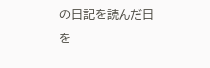の日記を読んだ日を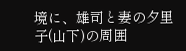境に、雄司と妻の夕里子(山下)の周囲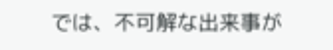では、不可解な出来事が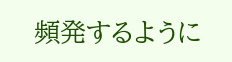頻発するように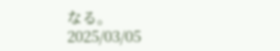なる。
2025/03/05